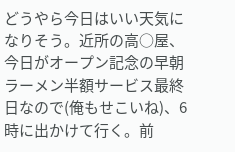どうやら今日はいい天気になりそう。近所の高○屋、今日がオープン記念の早朝ラーメン半額サービス最終日なので(俺もせこいね)、6時に出かけて行く。前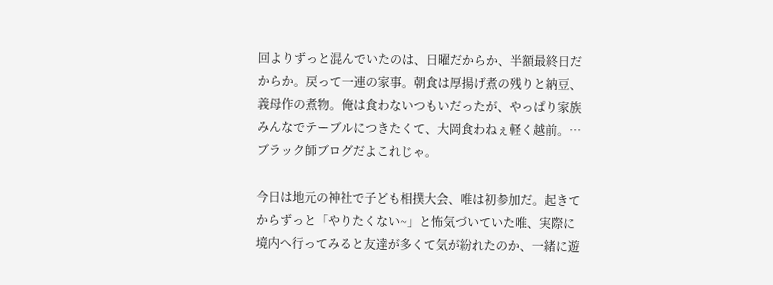回よりずっと混んでいたのは、日曜だからか、半額最終日だからか。戻って一連の家事。朝食は厚揚げ煮の残りと納豆、義母作の煮物。俺は食わないつもいだったが、やっぱり家族みんなでテーブルにつきたくて、大岡食わねぇ軽く越前。…ブラック師ブログだよこれじゃ。

今日は地元の神社で子ども相撲大会、唯は初参加だ。起きてからずっと「やりたくない~」と怖気づいていた唯、実際に境内へ行ってみると友達が多くて気が紛れたのか、一緒に遊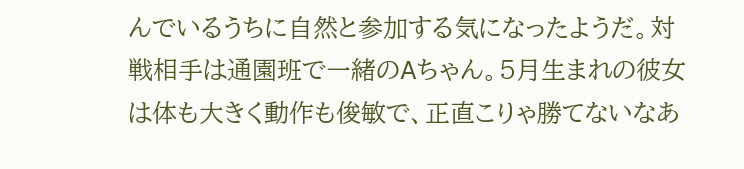んでいるうちに自然と参加する気になったようだ。対戦相手は通園班で一緒のAちゃん。5月生まれの彼女は体も大きく動作も俊敏で、正直こりゃ勝てないなあ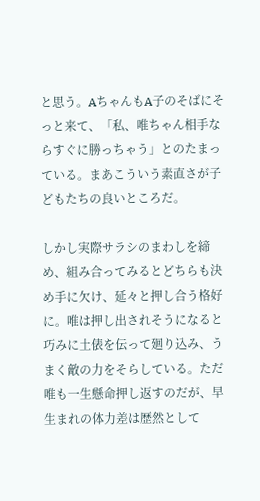と思う。AちゃんもA子のそばにそっと来て、「私、唯ちゃん相手ならすぐに勝っちゃう」とのたまっている。まあこういう素直さが子どもたちの良いところだ。

しかし実際サラシのまわしを締め、組み合ってみるとどちらも決め手に欠け、延々と押し合う格好に。唯は押し出されそうになると巧みに土俵を伝って廻り込み、うまく敵の力をそらしている。ただ唯も一生懸命押し返すのだが、早生まれの体力差は歴然として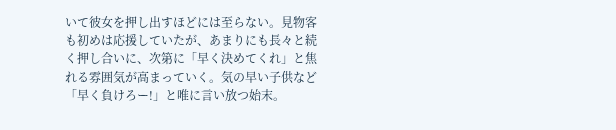いて彼女を押し出すほどには至らない。見物客も初めは応援していたが、あまりにも長々と続く押し合いに、次第に「早く決めてくれ」と焦れる雰囲気が高まっていく。気の早い子供など「早く負けろー!」と唯に言い放つ始末。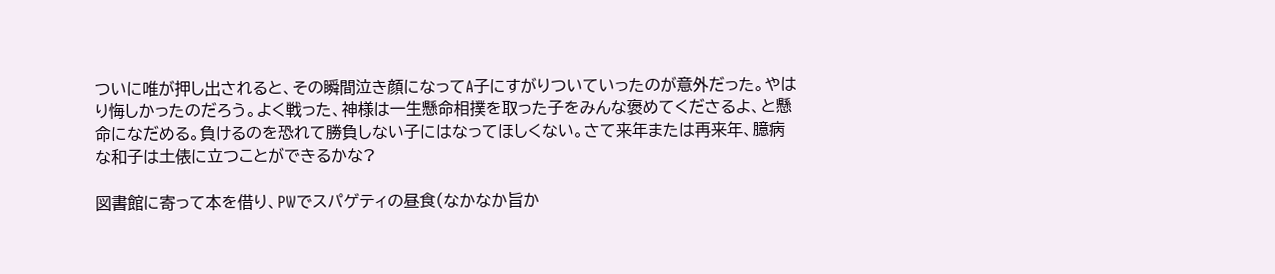ついに唯が押し出されると、その瞬間泣き顔になってA子にすがりついていったのが意外だった。やはり悔しかったのだろう。よく戦った、神様は一生懸命相撲を取った子をみんな褒めてくださるよ、と懸命になだめる。負けるのを恐れて勝負しない子にはなってほしくない。さて来年または再来年、臆病な和子は土俵に立つことができるかな?

図書館に寄って本を借り、PWでスパゲティの昼食(なかなか旨か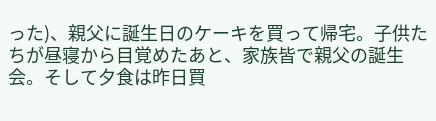った)、親父に誕生日のケーキを買って帰宅。子供たちが昼寝から目覚めたあと、家族皆で親父の誕生会。そして夕食は昨日買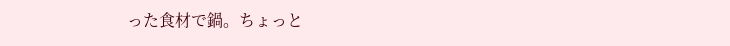った食材で鍋。ちょっと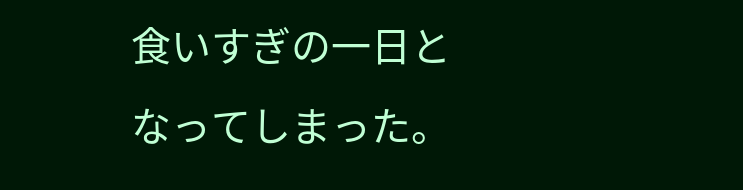食いすぎの一日となってしまった。